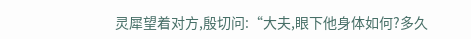灵犀望着对方,殷切问:“大夫,眼下他身体如何?多久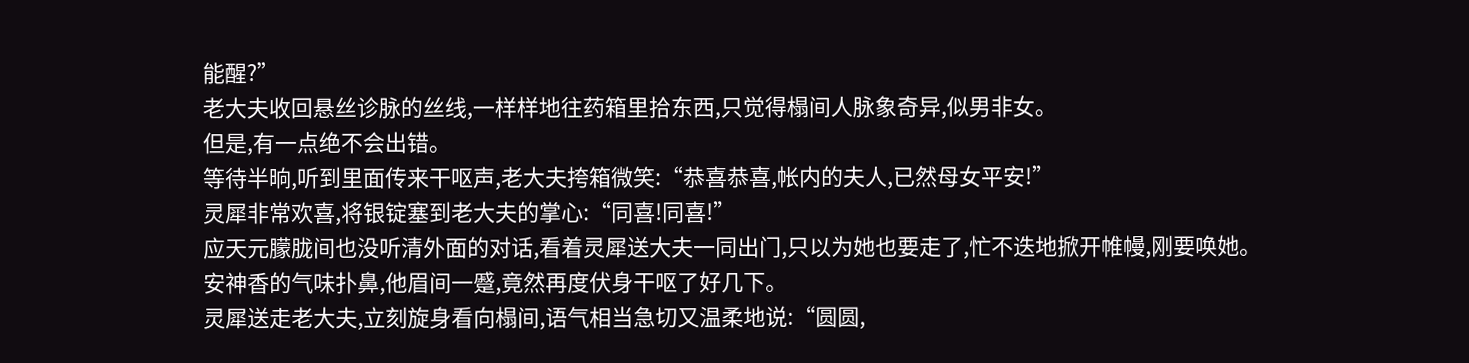能醒?”
老大夫收回悬丝诊脉的丝线,一样样地往药箱里拾东西,只觉得榻间人脉象奇异,似男非女。
但是,有一点绝不会出错。
等待半晌,听到里面传来干呕声,老大夫挎箱微笑:“恭喜恭喜,帐内的夫人,已然母女平安!”
灵犀非常欢喜,将银锭塞到老大夫的掌心:“同喜!同喜!”
应天元朦胧间也没听清外面的对话,看着灵犀送大夫一同出门,只以为她也要走了,忙不迭地掀开帷幔,刚要唤她。
安神香的气味扑鼻,他眉间一蹙,竟然再度伏身干呕了好几下。
灵犀送走老大夫,立刻旋身看向榻间,语气相当急切又温柔地说:“圆圆,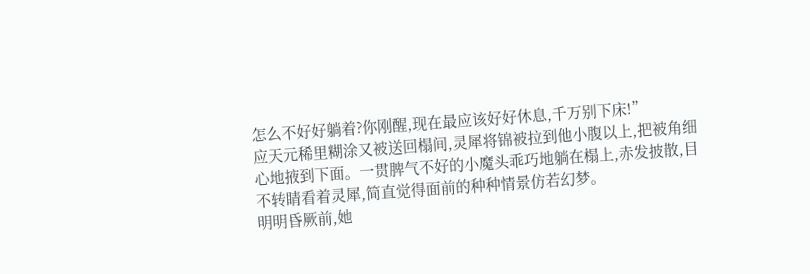怎么不好好躺着?你刚醒,现在最应该好好休息,千万别下床!”
应天元稀里糊涂又被送回榻间,灵犀将锦被拉到他小腹以上,把被角细心地掖到下面。一贯脾气不好的小魔头乖巧地躺在榻上,赤发披散,目不转睛看着灵犀,简直觉得面前的种种情景仿若幻梦。
明明昏厥前,她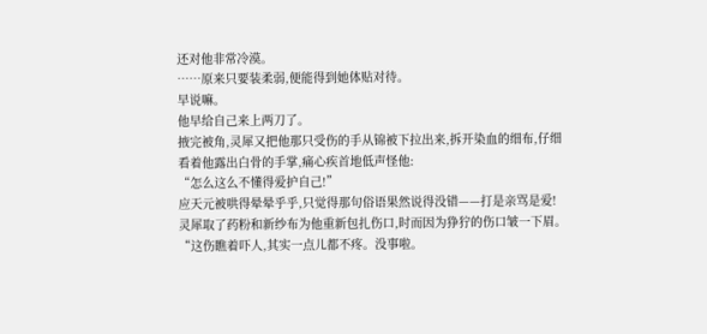还对他非常冷漠。
……原来只要装柔弱,便能得到她体贴对待。
早说嘛。
他早给自己来上两刀了。
掖完被角,灵犀又把他那只受伤的手从锦被下拉出来,拆开染血的细布,仔细看着他露出白骨的手掌,痛心疾首地低声怪他:
“怎么这么不懂得爱护自己!”
应天元被哄得晕晕乎乎,只觉得那句俗语果然说得没错——打是亲骂是爱!
灵犀取了药粉和新纱布为他重新包扎伤口,时而因为狰狞的伤口皱一下眉。
“这伤瞧着吓人,其实一点儿都不疼。没事啦。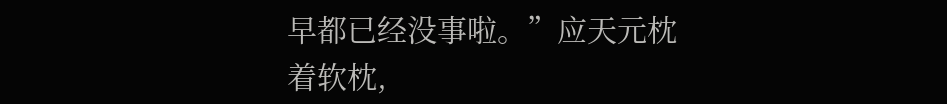早都已经没事啦。”应天元枕着软枕,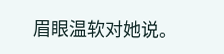眉眼温软对她说。